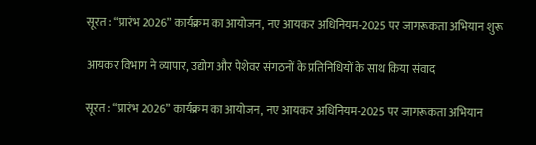सूरत : “प्रारंभ 2026” कार्यक्रम का आयोजन, नए आयकर अधिनियम-2025 पर जागरूकता अभियान शुरू

आयकर विभाग ने व्यापार, उद्योग और पेशेवर संगठनों के प्रतिनिधियों के साथ किया संवाद

सूरत : “प्रारंभ 2026” कार्यक्रम का आयोजन, नए आयकर अधिनियम-2025 पर जागरूकता अभियान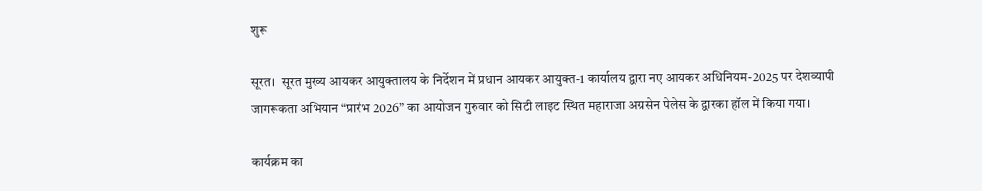शुरू

सूरत।  सूरत मुख्य आयकर आयुक्तालय के निर्देशन में प्रधान आयकर आयुक्त-1 कार्यालय द्वारा नए आयकर अधिनियम-2025 पर देशव्यापी जागरूकता अभियान “प्रारंभ 2026” का आयोजन गुरुवार को सिटी लाइट स्थित महाराजा अग्रसेन पेलेस के द्वारका हॉल में किया गया।

कार्यक्रम का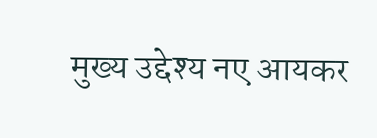मुख्य उद्देश्य नए आयकर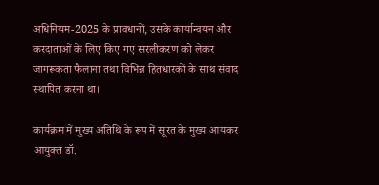अधिनियम-2025 के प्रावधानों, उसके कार्यान्वयन और करदाताओं के लिए किए गए सरलीकरण को लेकर जागरूकता फैलाना तथा विभिन्न हितधारकों के साथ संवाद स्थापित करना था।

कार्यक्रम में मुख्य अतिथि के रूप में सूरत के मुख्य आयकर आयुक्त डॉ.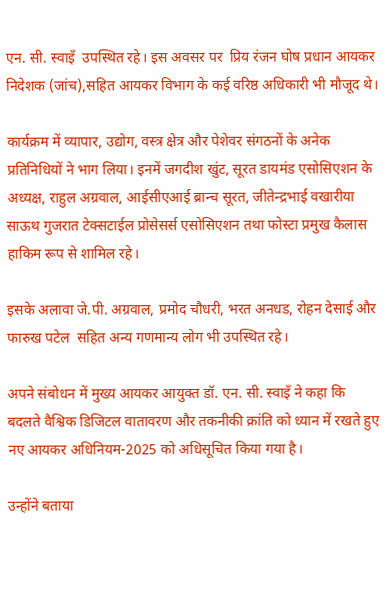एन. सी. स्वाइँ  उपस्थित रहे। इस अवसर पर  प्रिय रंजन घोष प्रधान आयकर निदेशक (जांच),सहित आयकर विभाग के कई वरिष्ठ अधिकारी भी मौजूद थे।

कार्यक्रम में व्यापार, उद्योग, वस्त्र क्षेत्र और पेशेवर संगठनों के अनेक प्रतिनिधियों ने भाग लिया। इनमें जगदीश खुंट, सूरत डायमंड एसोसिएशन के अध्यक्ष, राहुल अग्रवाल, आईसीएआई ब्रान्च सूरत, जीतेन्द्रभाई वखारीया साऊथ गुजरात टेक्सटाईल प्रोसेसर्स एसोसिएशन तथा फोस्टा प्रमुख कैलास हाकिम रूप से शामिल रहे।

इसके अलावा जे.पी. अग्रवाल, प्रमोद चौधरी, भरत अनधड, रोहन देसाई और फारुख पटेल  सहित अन्य गणमान्य लोग भी उपस्थित रहे।

अपने संबोधन में मुख्य आयकर आयुक्त डॉ. एन. सी. स्वाइँ ने कहा कि बदलते वैश्विक डिजिटल वातावरण और तकनीकी क्रांति को ध्यान में रखते हुए नए आयकर अधिनियम-2025 को अधिसूचित किया गया है।

उन्होंने बताया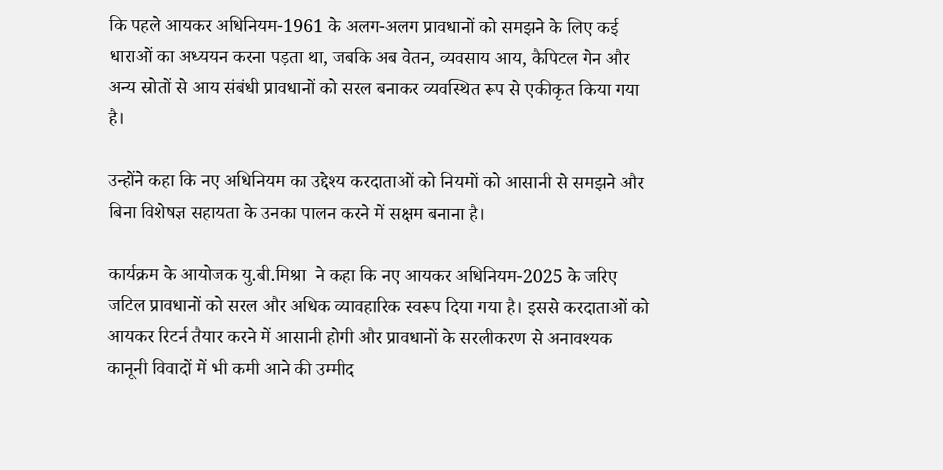कि पहले आयकर अधिनियम-1961 के अलग-अलग प्रावधानों को समझने के लिए कई धाराओं का अध्ययन करना पड़ता था, जबकि अब वेतन, व्यवसाय आय, कैपिटल गेन और अन्य स्रोतों से आय संबंधी प्रावधानों को सरल बनाकर व्यवस्थित रूप से एकीकृत किया गया है।

उन्होंने कहा कि नए अधिनियम का उद्देश्य करदाताओं को नियमों को आसानी से समझने और बिना विशेषज्ञ सहायता के उनका पालन करने में सक्षम बनाना है।

कार्यक्रम के आयोजक यु.बी.मिश्रा  ने कहा कि नए आयकर अधिनियम-2025 के जरिए जटिल प्रावधानों को सरल और अधिक व्यावहारिक स्वरूप दिया गया है। इससे करदाताओं को आयकर रिटर्न तैयार करने में आसानी होगी और प्रावधानों के सरलीकरण से अनावश्यक कानूनी विवादों में भी कमी आने की उम्मीद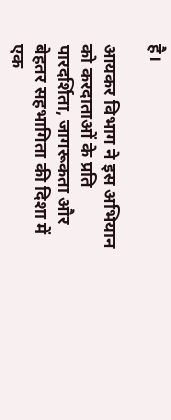है।

आयकर विभाग ने इस अभियान को करदाताओं के प्रति पारदर्शिता, जागरूकता और बेहतर सहभागिता की दिशा में एक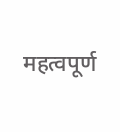महत्वपूर्ण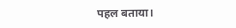पहल बताया।